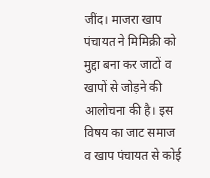जींद। माजरा खाप पंचायत ने मिमिक्री को मुद्दा बना कर जाटों व खापों से जोड़ने की आलोचना की है। इस विषय का जाट समाज व खाप पंचायत से कोई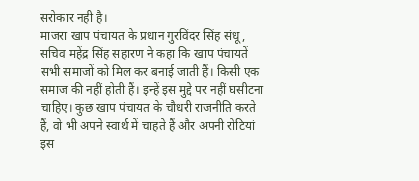सरोकार नही है।
माजरा खाप पंचायत के प्रधान गुरविंदर सिंह संधू, सचिव महेंद्र सिंह सहारण ने कहा कि खाप पंचायतें सभी समाजों को मिल कर बनाई जाती हैं। किसी एक समाज की नहीं होती हैं। इन्हें इस मुद्दे पर नहीं घसीटना चाहिए। कुछ खाप पंचायत के चौधरी राजनीति करते हैं, वो भी अपने स्वार्थ में चाहते हैं और अपनी रोटियां इस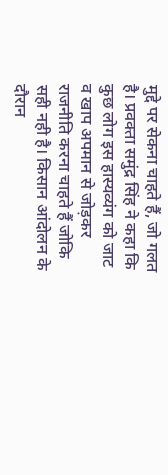मुद्दे पर सेकना चाहते हैं, जो गलत है। प्रवक्ता समुंद्र सिंह ने कहा कि कुछ लोग इस हास्यव्यंग को जाट व खाप अपमान से जोड़कर राजनीति करना चाहते हैं जोकि सही नही है। किसान आंदोलन के दौरान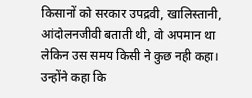किसानों को सरकार उपद्रवी, खालिस्तानी, आंदोलनजीवी बताती थी, वो अपमान था लेकिन उस समय किसी ने कुछ नही कहा। उन्होंने कहा कि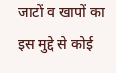जाटों व खापों का इस मुद्दे से कोई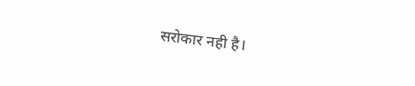सरोकार नही है।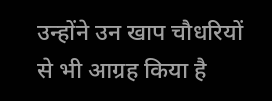उन्होंने उन खाप चौधरियों से भी आग्रह किया है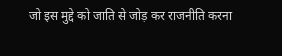जो इस मुद्दे को जाति से जोड़ कर राजनीति करना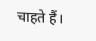चाहते हैं।